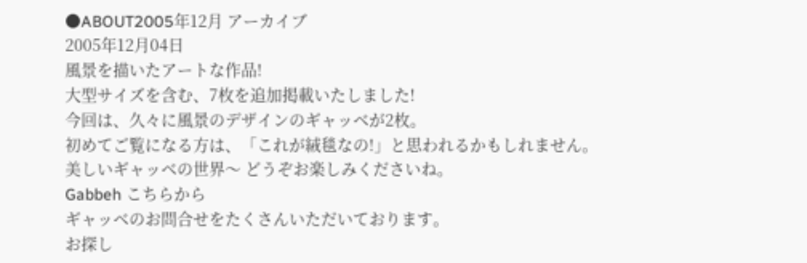●ABOUT2005年12月 アーカイブ
2005年12月04日
風景を描いたアートな作品!
大型サイズを含む、7枚を追加掲載いたしました!
今回は、久々に風景のデザインのギャッベが2枚。
初めてご覧になる方は、「これが絨毯なの!」と思われるかもしれません。
美しいギャッベの世界〜 どうぞお楽しみくださいね。
Gabbeh こちらから
ギャッベのお問合せをたくさんいただいております。
お探し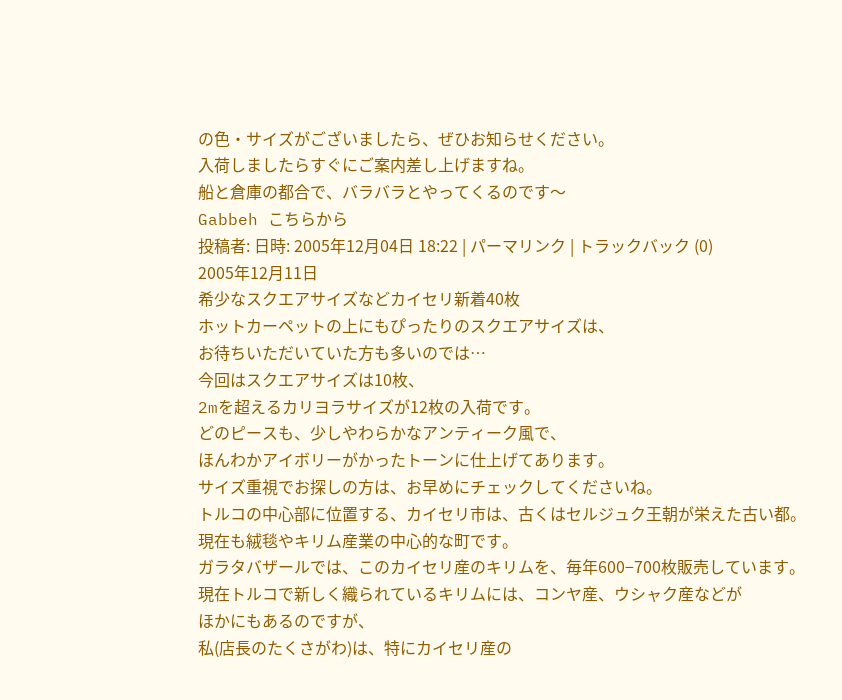の色・サイズがございましたら、ぜひお知らせください。
入荷しましたらすぐにご案内差し上げますね。
船と倉庫の都合で、バラバラとやってくるのです〜
Gabbeh こちらから
投稿者: 日時: 2005年12月04日 18:22 | パーマリンク | トラックバック (0)
2005年12月11日
希少なスクエアサイズなどカイセリ新着40枚
ホットカーペットの上にもぴったりのスクエアサイズは、
お待ちいただいていた方も多いのでは…
今回はスクエアサイズは10枚、
2mを超えるカリヨラサイズが12枚の入荷です。
どのピースも、少しやわらかなアンティーク風で、
ほんわかアイボリーがかったトーンに仕上げてあります。
サイズ重視でお探しの方は、お早めにチェックしてくださいね。
トルコの中心部に位置する、カイセリ市は、古くはセルジュク王朝が栄えた古い都。
現在も絨毯やキリム産業の中心的な町です。
ガラタバザールでは、このカイセリ産のキリムを、毎年600−700枚販売しています。
現在トルコで新しく織られているキリムには、コンヤ産、ウシャク産などが
ほかにもあるのですが、
私(店長のたくさがわ)は、特にカイセリ産の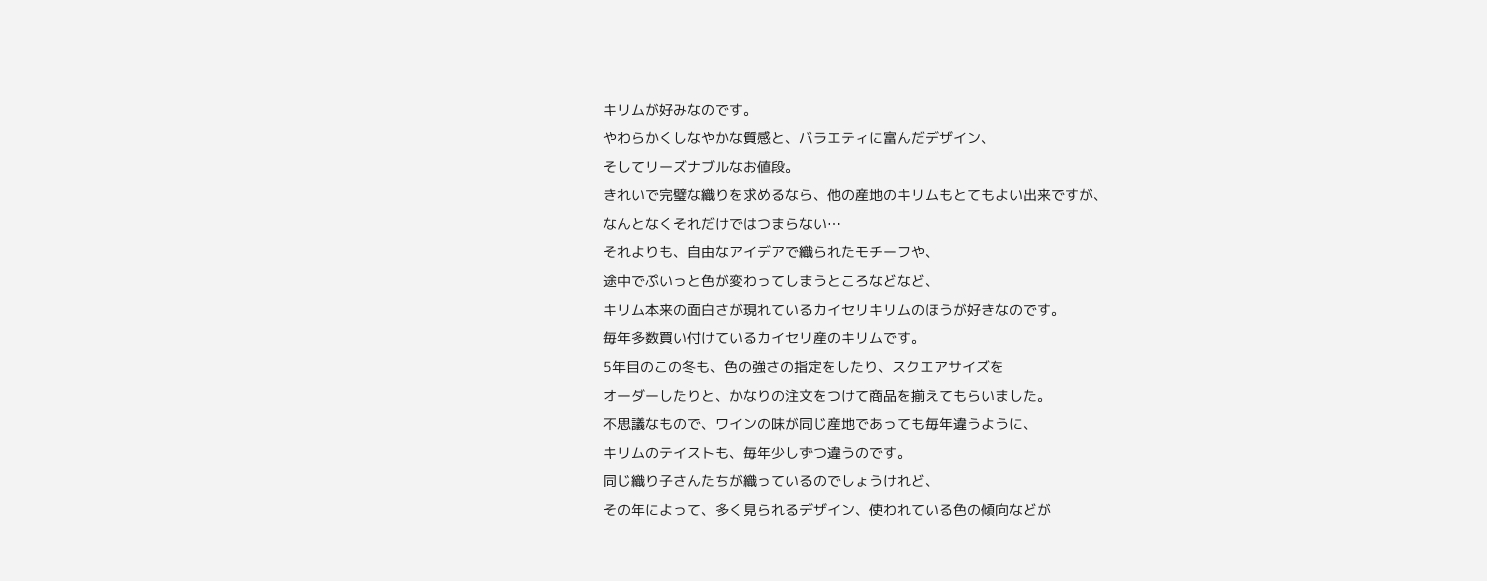キリムが好みなのです。
やわらかくしなやかな質感と、バラエティに富んだデザイン、
そしてリーズナブルなお値段。
きれいで完璧な織りを求めるなら、他の産地のキリムもとてもよい出来ですが、
なんとなくそれだけではつまらない…
それよりも、自由なアイデアで織られたモチーフや、
途中でぷいっと色が変わってしまうところなどなど、
キリム本来の面白さが現れているカイセリキリムのほうが好きなのです。
毎年多数買い付けているカイセリ産のキリムです。
5年目のこの冬も、色の強さの指定をしたり、スクエアサイズを
オーダーしたりと、かなりの注文をつけて商品を揃えてもらいました。
不思議なもので、ワインの味が同じ産地であっても毎年違うように、
キリムのテイストも、毎年少しずつ違うのです。
同じ織り子さんたちが織っているのでしょうけれど、
その年によって、多く見られるデザイン、使われている色の傾向などが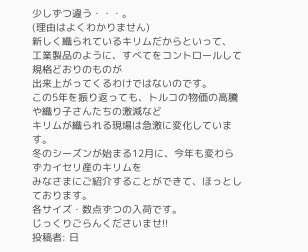少しずつ違う・・・。
(理由はよくわかりません)
新しく織られているキリムだからといって、
工業製品のように、すべてをコントロールして規格どおりのものが
出来上がってくるわけではないのです。
この5年を振り返っても、トルコの物価の高騰や織り子さんたちの激減など
キリムが織られる現場は急激に変化しています。
冬のシーズンが始まる12月に、今年も変わらずカイセリ産のキリムを
みなさまにご紹介することができて、ほっとしております。
各サイズ・数点ずつの入荷です。
じっくりごらんくださいませ!!
投稿者: 日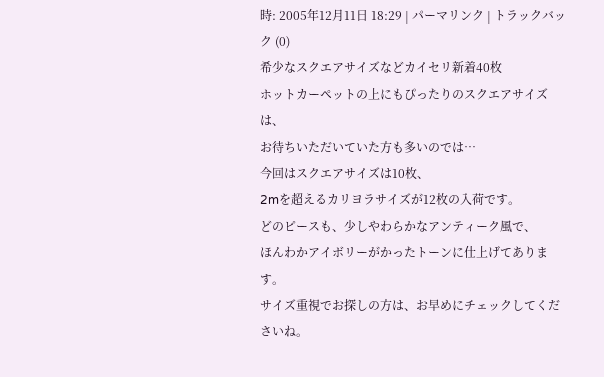時: 2005年12月11日 18:29 | パーマリンク | トラックバック (0)
希少なスクエアサイズなどカイセリ新着40枚
ホットカーペットの上にもぴったりのスクエアサイズは、
お待ちいただいていた方も多いのでは…
今回はスクエアサイズは10枚、
2mを超えるカリヨラサイズが12枚の入荷です。
どのピースも、少しやわらかなアンティーク風で、
ほんわかアイボリーがかったトーンに仕上げてあります。
サイズ重視でお探しの方は、お早めにチェックしてくださいね。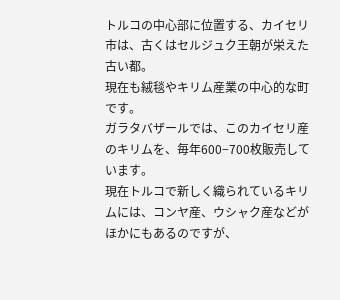トルコの中心部に位置する、カイセリ市は、古くはセルジュク王朝が栄えた古い都。
現在も絨毯やキリム産業の中心的な町です。
ガラタバザールでは、このカイセリ産のキリムを、毎年600−700枚販売しています。
現在トルコで新しく織られているキリムには、コンヤ産、ウシャク産などが
ほかにもあるのですが、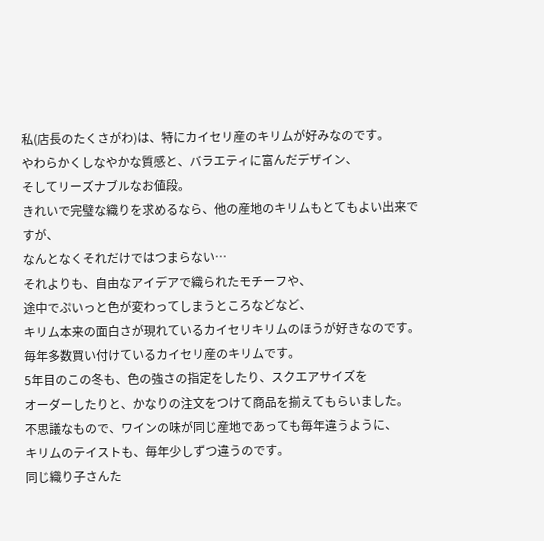私(店長のたくさがわ)は、特にカイセリ産のキリムが好みなのです。
やわらかくしなやかな質感と、バラエティに富んだデザイン、
そしてリーズナブルなお値段。
きれいで完璧な織りを求めるなら、他の産地のキリムもとてもよい出来ですが、
なんとなくそれだけではつまらない…
それよりも、自由なアイデアで織られたモチーフや、
途中でぷいっと色が変わってしまうところなどなど、
キリム本来の面白さが現れているカイセリキリムのほうが好きなのです。
毎年多数買い付けているカイセリ産のキリムです。
5年目のこの冬も、色の強さの指定をしたり、スクエアサイズを
オーダーしたりと、かなりの注文をつけて商品を揃えてもらいました。
不思議なもので、ワインの味が同じ産地であっても毎年違うように、
キリムのテイストも、毎年少しずつ違うのです。
同じ織り子さんた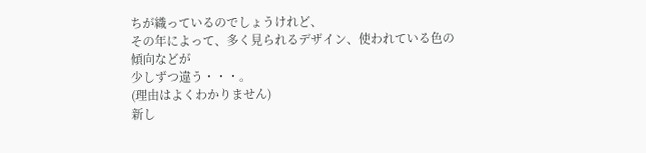ちが織っているのでしょうけれど、
その年によって、多く見られるデザイン、使われている色の傾向などが
少しずつ違う・・・。
(理由はよくわかりません)
新し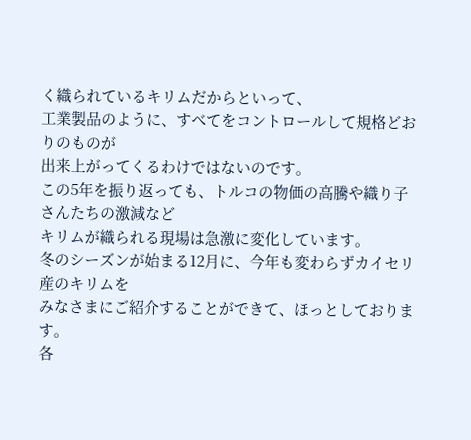く織られているキリムだからといって、
工業製品のように、すべてをコントロールして規格どおりのものが
出来上がってくるわけではないのです。
この5年を振り返っても、トルコの物価の高騰や織り子さんたちの激減など
キリムが織られる現場は急激に変化しています。
冬のシーズンが始まる12月に、今年も変わらずカイセリ産のキリムを
みなさまにご紹介することができて、ほっとしております。
各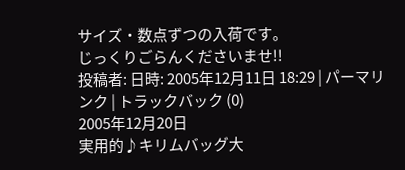サイズ・数点ずつの入荷です。
じっくりごらんくださいませ!!
投稿者: 日時: 2005年12月11日 18:29 | パーマリンク | トラックバック (0)
2005年12月20日
実用的♪キリムバッグ大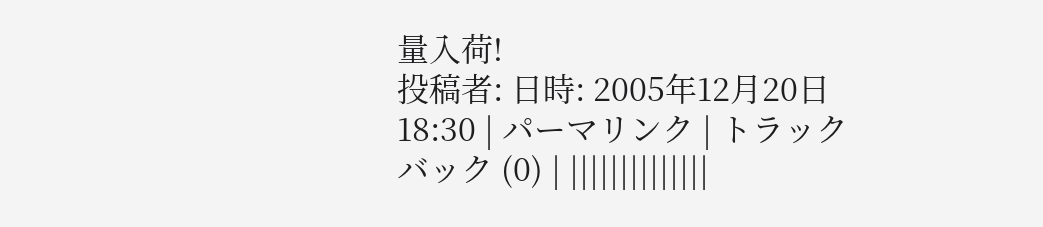量入荷!
投稿者: 日時: 2005年12月20日 18:30 | パーマリンク | トラックバック (0) | ||||||||||||||